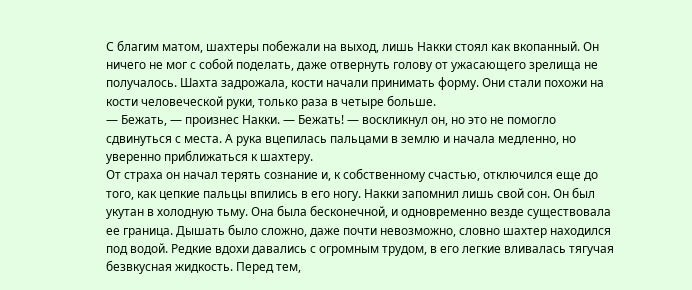С благим матом, шахтеры побежали на выход, лишь Накки стоял как вкопанный. Он ничего не мог с собой поделать, даже отвернуть голову от ужасающего зрелища не получалось. Шахта задрожала, кости начали принимать форму. Они стали похожи на кости человеческой руки, только раза в четыре больше.
— Бежать, — произнес Накки. — Бежать! — воскликнул он, но это не помогло сдвинуться с места. А рука вцепилась пальцами в землю и начала медленно, но уверенно приближаться к шахтеру.
От страха он начал терять сознание и, к собственному счастью, отключился еще до того, как цепкие пальцы впились в его ногу. Накки запомнил лишь свой сон. Он был укутан в холодную тьму. Она была бесконечной, и одновременно везде существовала ее граница. Дышать было сложно, даже почти невозможно, словно шахтер находился под водой. Редкие вдохи давались с огромным трудом, в его легкие вливалась тягучая безвкусная жидкость. Перед тем,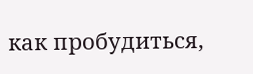как пробудиться,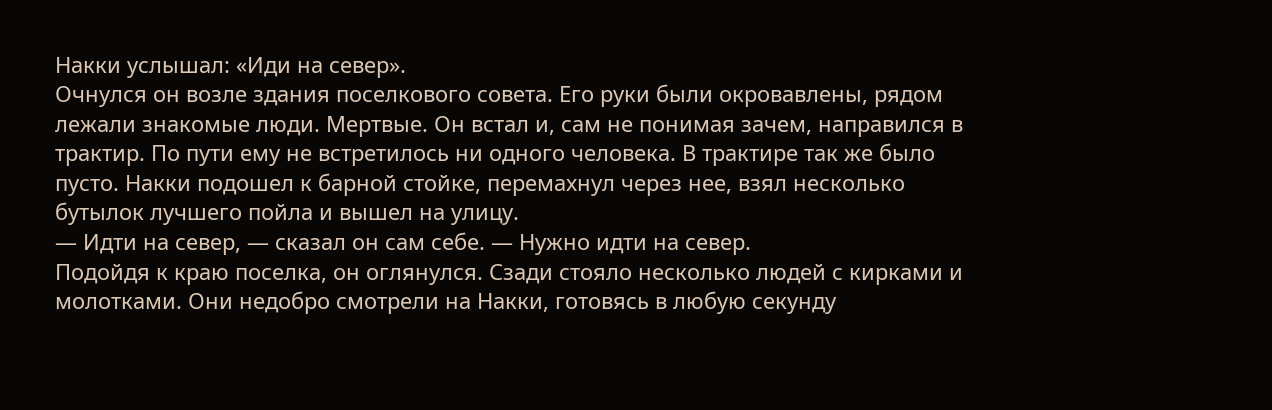Накки услышал: «Иди на север».
Очнулся он возле здания поселкового совета. Его руки были окровавлены, рядом лежали знакомые люди. Мертвые. Он встал и, сам не понимая зачем, направился в трактир. По пути ему не встретилось ни одного человека. В трактире так же было пусто. Накки подошел к барной стойке, перемахнул через нее, взял несколько бутылок лучшего пойла и вышел на улицу.
— Идти на север, — сказал он сам себе. — Нужно идти на север.
Подойдя к краю поселка, он оглянулся. Сзади стояло несколько людей с кирками и молотками. Они недобро смотрели на Накки, готовясь в любую секунду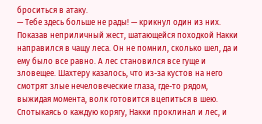броситься в атаку.
— Тебе здесь больше не рады! — крикнул один из них.
Показав неприличный жест, шатающейся походкой Накки направился в чащу леса. Он не помнил, сколько шел, да и ему было все равно. А лес становился все гуще и зловещее. Шахтеру казалось, что из-за кустов на него смотрят злые нечеловеческие глаза, где-то рядом, выжидая момента, волк готовится вцепиться в шею. Спотыкаясь о каждую корягу, Накки проклинал и лес, и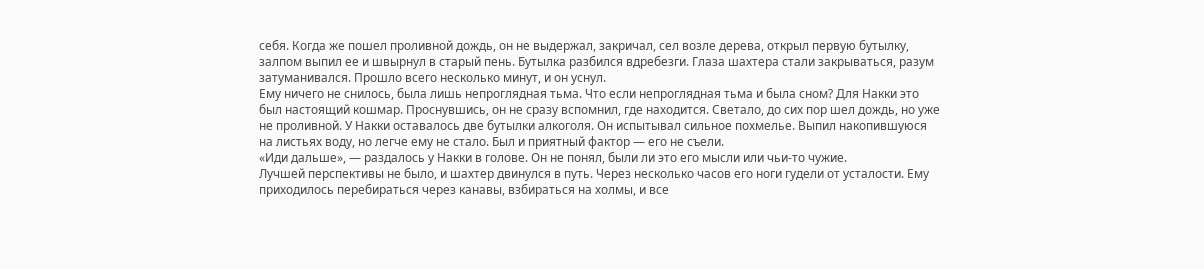себя. Когда же пошел проливной дождь, он не выдержал, закричал, сел возле дерева, открыл первую бутылку, залпом выпил ее и швырнул в старый пень. Бутылка разбился вдребезги. Глаза шахтера стали закрываться, разум затуманивался. Прошло всего несколько минут, и он уснул.
Ему ничего не снилось, была лишь непроглядная тьма. Что если непроглядная тьма и была сном? Для Накки это был настоящий кошмар. Проснувшись, он не сразу вспомнил, где находится. Светало, до сих пор шел дождь, но уже не проливной. У Накки оставалось две бутылки алкоголя. Он испытывал сильное похмелье. Выпил накопившуюся на листьях воду, но легче ему не стало. Был и приятный фактор — его не съели.
«Иди дальше», — раздалось у Накки в голове. Он не понял, были ли это его мысли или чьи-то чужие.
Лучшей перспективы не было, и шахтер двинулся в путь. Через несколько часов его ноги гудели от усталости. Ему приходилось перебираться через канавы, взбираться на холмы, и все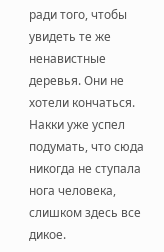ради того, чтобы увидеть те же ненавистные деревья. Они не хотели кончаться. Накки уже успел подумать, что сюда никогда не ступала нога человека, слишком здесь все дикое.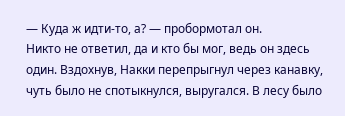— Куда ж идти-то, а? — пробормотал он.
Никто не ответил, да и кто бы мог, ведь он здесь один. Вздохнув, Накки перепрыгнул через канавку, чуть было не спотыкнулся, выругался. В лесу было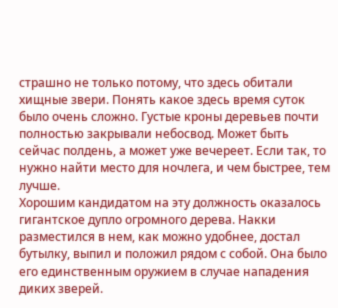страшно не только потому, что здесь обитали хищные звери. Понять какое здесь время суток было очень сложно. Густые кроны деревьев почти полностью закрывали небосвод. Может быть сейчас полдень, а может уже вечереет. Если так, то нужно найти место для ночлега, и чем быстрее, тем лучше.
Хорошим кандидатом на эту должность оказалось гигантское дупло огромного дерева. Накки разместился в нем, как можно удобнее, достал бутылку, выпил и положил рядом с собой. Она было его единственным оружием в случае нападения диких зверей.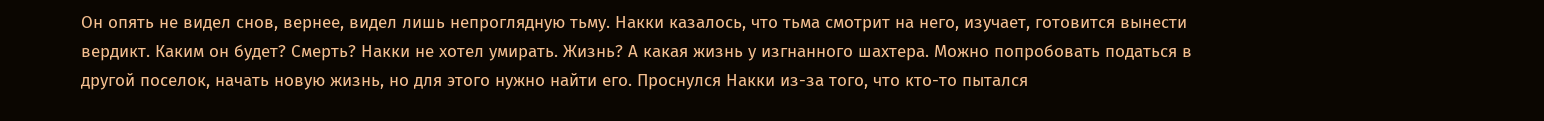Он опять не видел снов, вернее, видел лишь непроглядную тьму. Накки казалось, что тьма смотрит на него, изучает, готовится вынести вердикт. Каким он будет? Смерть? Накки не хотел умирать. Жизнь? А какая жизнь у изгнанного шахтера. Можно попробовать податься в другой поселок, начать новую жизнь, но для этого нужно найти его. Проснулся Накки из-за того, что кто-то пытался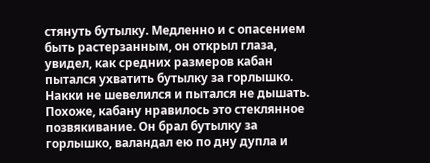стянуть бутылку. Медленно и с опасением быть растерзанным, он открыл глаза, увидел, как средних размеров кабан пытался ухватить бутылку за горлышко. Накки не шевелился и пытался не дышать. Похоже, кабану нравилось это стеклянное позвякивание. Он брал бутылку за горлышко, валандал ею по дну дупла и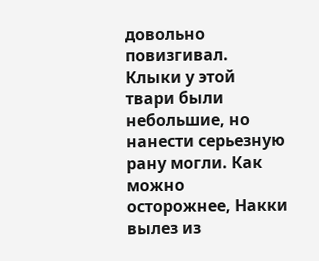довольно повизгивал. Клыки у этой твари были небольшие, но нанести серьезную рану могли. Как можно осторожнее, Накки вылез из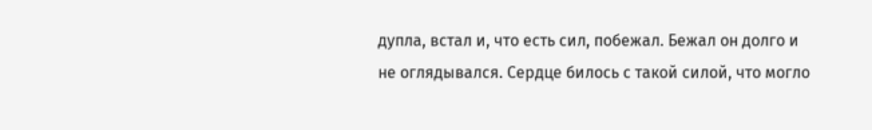дупла, встал и, что есть сил, побежал. Бежал он долго и не оглядывался. Сердце билось с такой силой, что могло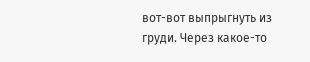вот-вот выпрыгнуть из груди. Через какое-то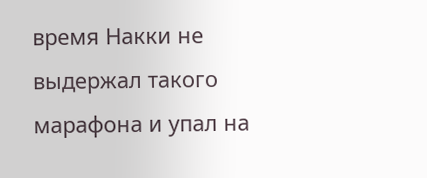время Накки не выдержал такого марафона и упал на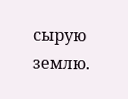сырую землю.